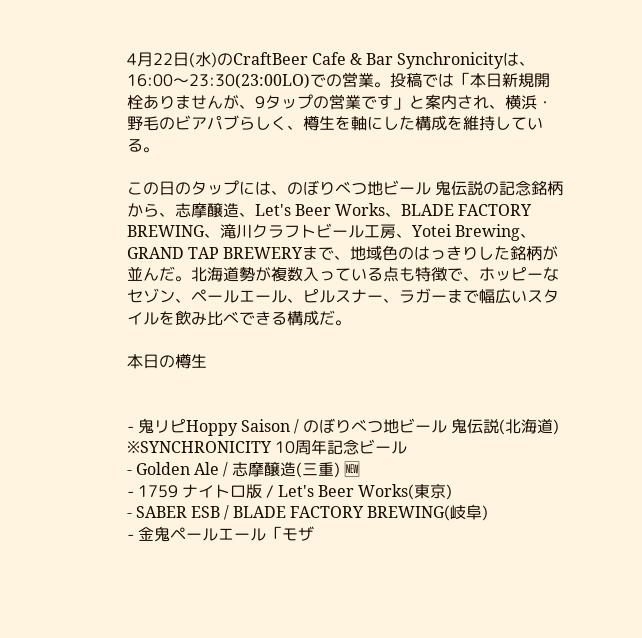4月22日(水)のCraftBeer Cafe & Bar Synchronicityは、16:00〜23:30(23:00LO)での営業。投稿では「本日新規開栓ありませんが、9タップの営業です」と案内され、横浜・野毛のビアパブらしく、樽生を軸にした構成を維持している。

この日のタップには、のぼりべつ地ビール 鬼伝説の記念銘柄から、志摩醸造、Let's Beer Works、BLADE FACTORY BREWING、滝川クラフトビール工房、Yotei Brewing、GRAND TAP BREWERYまで、地域色のはっきりした銘柄が並んだ。北海道勢が複数入っている点も特徴で、ホッピーなセゾン、ペールエール、ピルスナー、ラガーまで幅広いスタイルを飲み比べできる構成だ。

本日の樽生


- 鬼リピHoppy Saison / のぼりべつ地ビール 鬼伝説(北海道) ※SYNCHRONICITY 10周年記念ビール
- Golden Ale / 志摩醸造(三重) 🆕
- 1759 ナイトロ版 / Let's Beer Works(東京)
- SABER ESB / BLADE FACTORY BREWING(岐阜)
- 金鬼ペールエール「モザ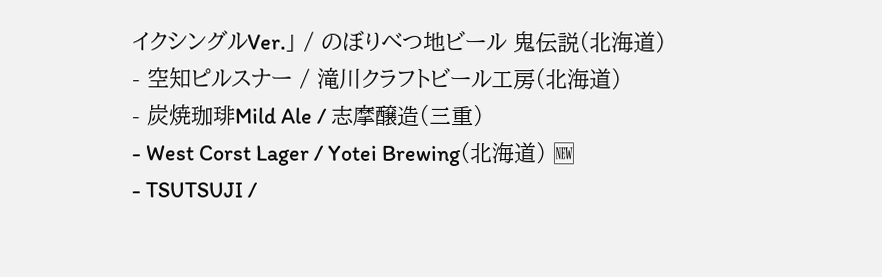イクシングルVer.」 / のぼりべつ地ビール 鬼伝説(北海道)
- 空知ピルスナー / 滝川クラフトビール工房(北海道)
- 炭焼珈琲Mild Ale / 志摩醸造(三重)
- West Corst Lager / Yotei Brewing(北海道) 🆕
- TSUTSUJI /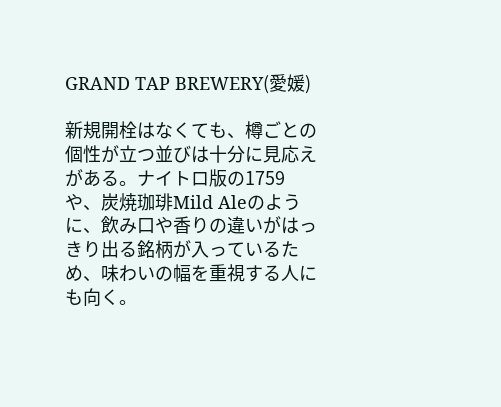GRAND TAP BREWERY(愛媛)

新規開栓はなくても、樽ごとの個性が立つ並びは十分に見応えがある。ナイトロ版の1759や、炭焼珈琲Mild Aleのように、飲み口や香りの違いがはっきり出る銘柄が入っているため、味わいの幅を重視する人にも向く。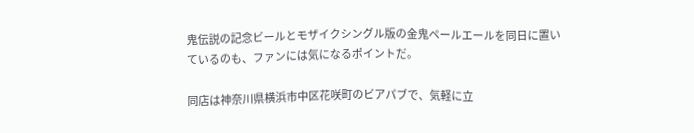鬼伝説の記念ビールとモザイクシングル版の金鬼ペールエールを同日に置いているのも、ファンには気になるポイントだ。

同店は神奈川県横浜市中区花咲町のビアパブで、気軽に立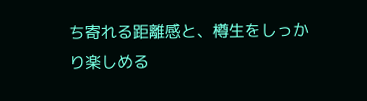ち寄れる距離感と、樽生をしっかり楽しめる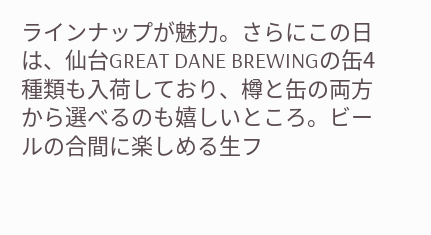ラインナップが魅力。さらにこの日は、仙台GREAT DANE BREWINGの缶4種類も入荷しており、樽と缶の両方から選べるのも嬉しいところ。ビールの合間に楽しめる生フ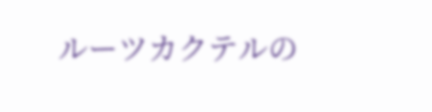ルーツカクテルの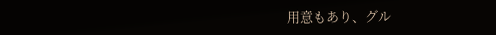用意もあり、グル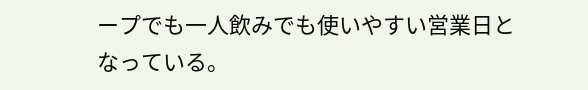ープでも一人飲みでも使いやすい営業日となっている。